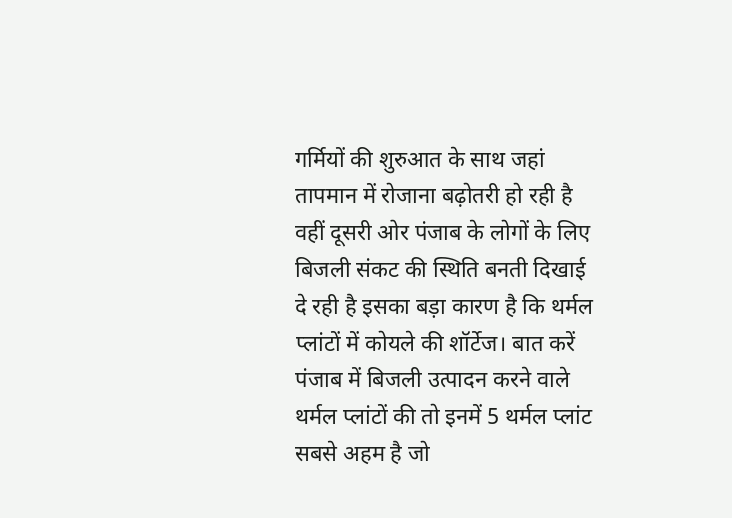गर्मियों की शुरुआत के साथ जहां तापमान में रोजाना बढ़ोतरी हो रही है वहीं दूसरी ओर पंजाब के लोगों के लिए बिजली संकट की स्थिति बनती दिखाई दे रही है इसका बड़ा कारण है कि थर्मल प्लांटों में कोयले की शॉर्टेज। बात करें पंजाब में बिजली उत्पादन करने वाले थर्मल प्लांटों की तो इनमें 5 थर्मल प्लांट सबसे अहम है जो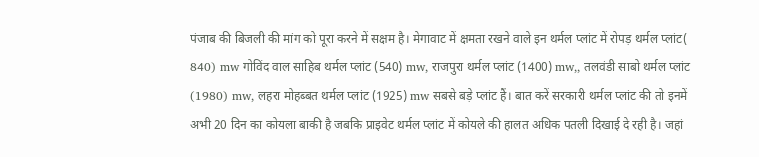पंजाब की बिजली की मांग को पूरा करने में सक्षम है। मेगावाट में क्षमता रखने वाले इन थर्मल प्लांट में रोपड़ थर्मल प्लांट( 840) mw गोविंद वाल साहिब थर्मल प्लांट (540) mw, राजपुरा थर्मल प्लांट (1400) mw,, तलवंडी साबो थर्मल प्लांट (1980) mw, लहरा मोहब्बत थर्मल प्लांट (1925) mw सबसे बड़े प्लांट हैं। बात करें सरकारी थर्मल प्लांट की तो इनमें अभी 20 दिन का कोयला बाकी है जबकि प्राइवेट थर्मल प्लांट में कोयले की हालत अधिक पतली दिखाई दे रही है। जहां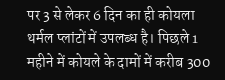पर 3 से लेकर 6 दिन का ही कोयला थर्मल प्लांटों में उपलब्ध है। पिछले 1 महीने में कोयले के दामों में करीब 300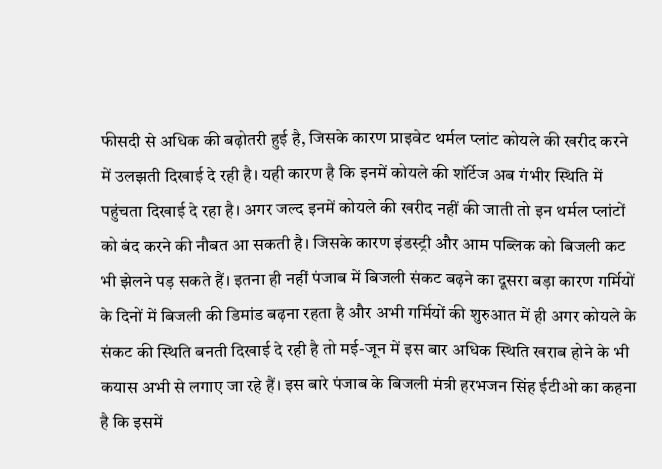फीसदी से अधिक की बढ़ोतरी हुई है, जिसके कारण प्राइवेट थर्मल प्लांट कोयले की खरीद करने में उलझती दिखाई दे रही है। यही कारण है कि इनमें कोयले की शॉर्टेज अब गंभीर स्थिति में पहुंचता दिखाई दे रहा है। अगर जल्द इनमें कोयले की खरीद नहीं की जाती तो इन थर्मल प्लांटों को बंद करने की नौबत आ सकती है। जिसके कारण इंडस्ट्री और आम पब्लिक को बिजली कट भी झेलने पड़ सकते हैं। इतना ही नहीं पंजाब में बिजली संकट बढ़ने का दूसरा बड़ा कारण गर्मियों के दिनों में बिजली की डिमांड बढ़ना रहता है और अभी गर्मियों की शुरुआत में ही अगर कोयले के संकट की स्थिति बनती दिखाई दे रही है तो मई-जून में इस बार अधिक स्थिति खराब होने के भी कयास अभी से लगाए जा रहे हैं। इस बारे पंजाब के बिजली मंत्री हरभजन सिंह ईटीओ का कहना है कि इसमें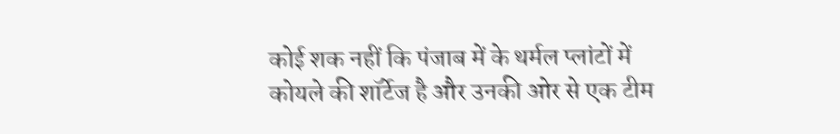कोई शक नहीं कि पंजाब में के थर्मल प्लांटों में कोयले की शॉर्टेज है और उनकी ओर से एक टीम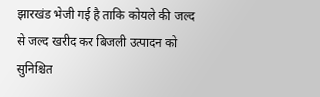झारखंड भेजी गई है ताकि कोयले की जल्द से जल्द खरीद कर बिजली उत्पादन को सुनिश्चित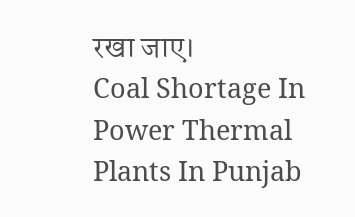रखा जाए।
Coal Shortage In Power Thermal Plants In Punjab